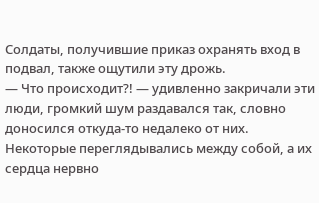Солдаты, получившие приказ охранять вход в подвал, также ощутили эту дрожь.
— Что происходит?! — удивленно закричали эти люди, громкий шум раздавался так, словно доносился откуда-то недалеко от них. Некоторые переглядывались между собой, а их сердца нервно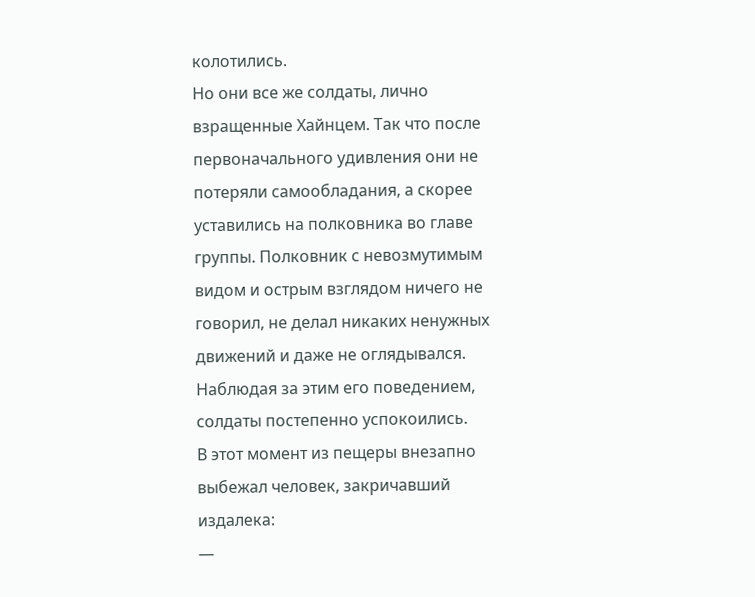колотились.
Но они все же солдаты, лично взращенные Хайнцем. Так что после первоначального удивления они не потеряли самообладания, а скорее уставились на полковника во главе группы. Полковник с невозмутимым видом и острым взглядом ничего не говорил, не делал никаких ненужных движений и даже не оглядывался. Наблюдая за этим его поведением, солдаты постепенно успокоились.
В этот момент из пещеры внезапно выбежал человек, закричавший издалека:
—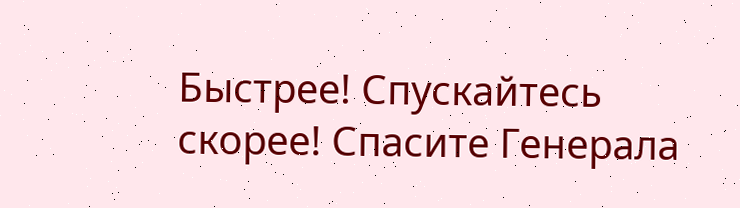Быстрее! Спускайтесь скорее! Спасите Генерала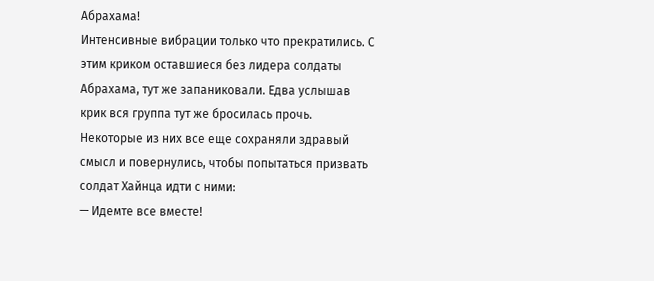Абрахама!
Интенсивные вибрации только что прекратились. С этим криком оставшиеся без лидера солдаты Абрахама, тут же запаниковали. Едва услышав крик вся группа тут же бросилась прочь.
Некоторые из них все еще сохраняли здравый смысл и повернулись, чтобы попытаться призвать солдат Хайнца идти с ними:
— Идемте все вместе!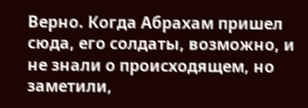Верно. Когда Абрахам пришел сюда, его солдаты, возможно, и не знали о происходящем, но заметили,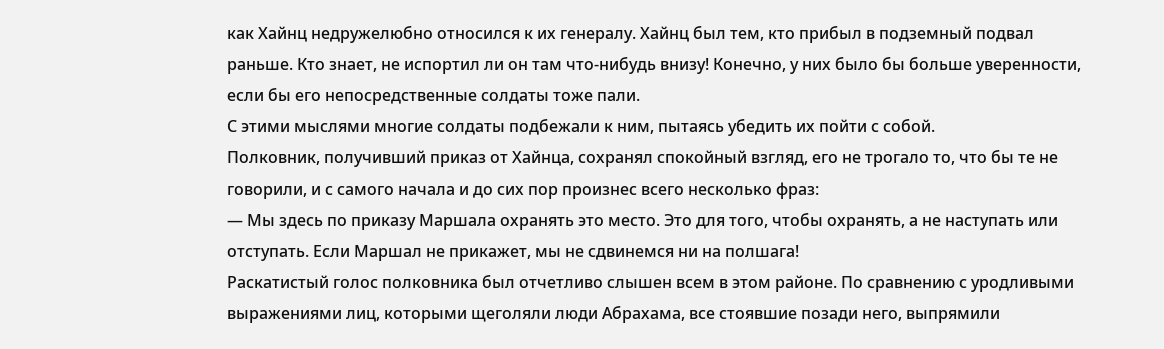как Хайнц недружелюбно относился к их генералу. Хайнц был тем, кто прибыл в подземный подвал раньше. Кто знает, не испортил ли он там что-нибудь внизу! Конечно, у них было бы больше уверенности, если бы его непосредственные солдаты тоже пали.
С этими мыслями многие солдаты подбежали к ним, пытаясь убедить их пойти с собой.
Полковник, получивший приказ от Хайнца, сохранял спокойный взгляд, его не трогало то, что бы те не говорили, и с самого начала и до сих пор произнес всего несколько фраз:
— Мы здесь по приказу Маршала охранять это место. Это для того, чтобы охранять, а не наступать или отступать. Если Маршал не прикажет, мы не сдвинемся ни на полшага!
Раскатистый голос полковника был отчетливо слышен всем в этом районе. По сравнению с уродливыми выражениями лиц, которыми щеголяли люди Абрахама, все стоявшие позади него, выпрямили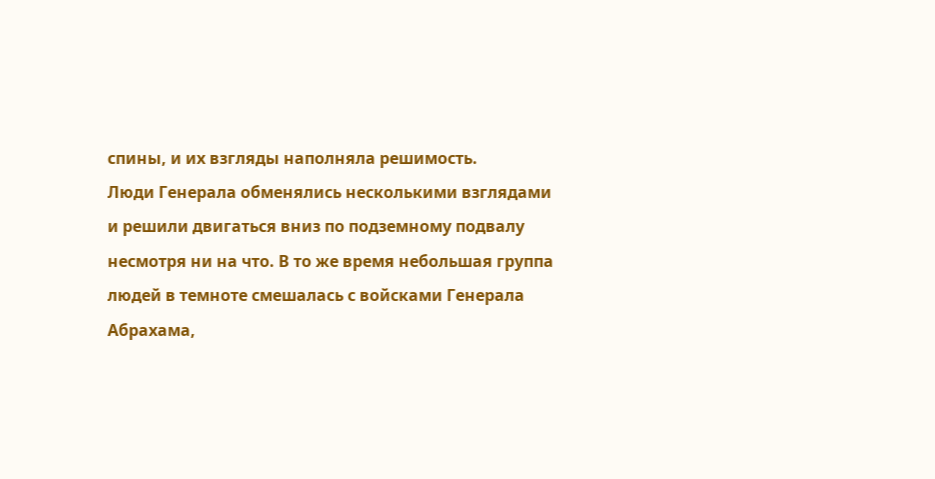спины, и их взгляды наполняла решимость.
Люди Генерала обменялись несколькими взглядами и решили двигаться вниз по подземному подвалу несмотря ни на что. В то же время небольшая группа людей в темноте смешалась с войсками Генерала Абрахама,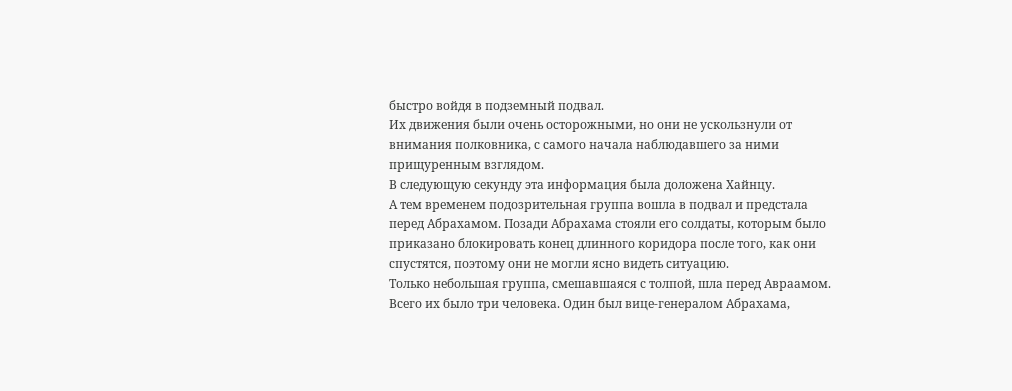быстро войдя в подземный подвал.
Их движения были очень осторожными, но они не ускользнули от внимания полковника, с самого начала наблюдавшего за ними прищуренным взглядом.
В следующую секунду эта информация была доложена Хайнцу.
А тем временем подозрительная группа вошла в подвал и предстала перед Абрахамом. Позади Абрахама стояли его солдаты, которым было приказано блокировать конец длинного коридора после того, как они спустятся, поэтому они не могли ясно видеть ситуацию.
Только небольшая группа, смешавшаяся с толпой, шла перед Авраамом.
Всего их было три человека. Один был вице-генералом Абрахама,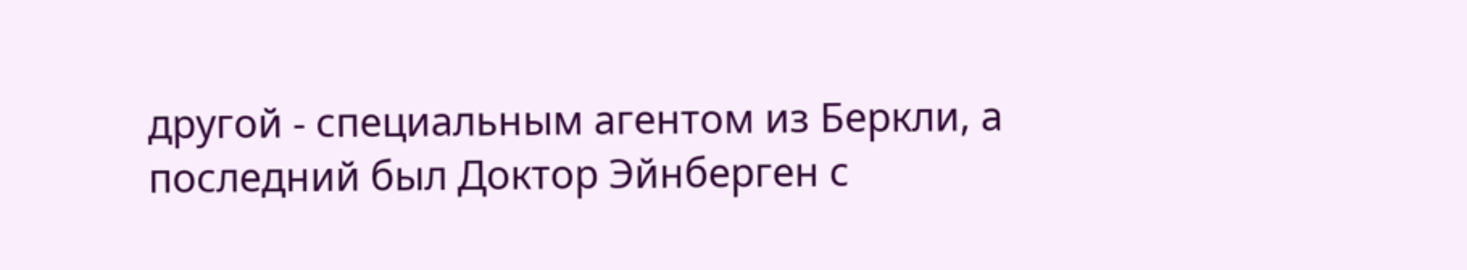другой - специальным агентом из Беркли, а последний был Доктор Эйнберген с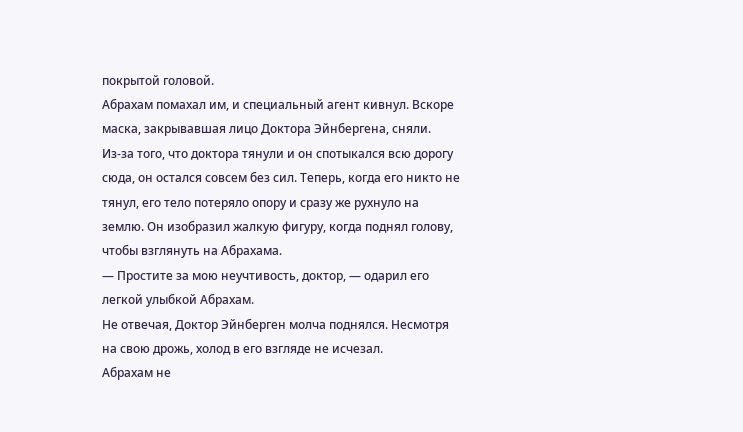покрытой головой.
Абрахам помахал им, и специальный агент кивнул. Вскоре маска, закрывавшая лицо Доктора Эйнбергена, сняли.
Из-за того, что доктора тянули и он спотыкался всю дорогу сюда, он остался совсем без сил. Теперь, когда его никто не тянул, его тело потеряло опору и сразу же рухнуло на землю. Он изобразил жалкую фигуру, когда поднял голову, чтобы взглянуть на Абрахама.
— Простите за мою неучтивость, доктор, — одарил его легкой улыбкой Абрахам.
Не отвечая, Доктор Эйнберген молча поднялся. Несмотря на свою дрожь, холод в его взгляде не исчезал.
Абрахам не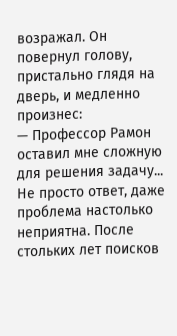возражал. Он повернул голову, пристально глядя на дверь, и медленно произнес:
— Профессор Рамон оставил мне сложную для решения задачу... Не просто ответ, даже проблема настолько неприятна. После стольких лет поисков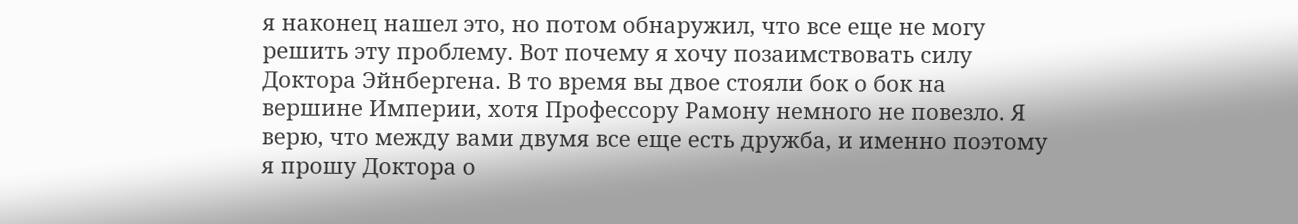я наконец нашел это, но потом обнаружил, что все еще не могу решить эту проблему. Вот почему я хочу позаимствовать силу Доктора Эйнбергена. В то время вы двое стояли бок о бок на вершине Империи, хотя Профессору Рамону немного не повезло. Я верю, что между вами двумя все еще есть дружба, и именно поэтому я прошу Доктора о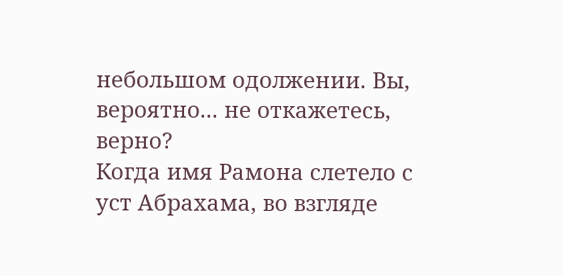небольшом одолжении. Вы, вероятно... не откажетесь, верно?
Когда имя Рамона слетело с уст Абрахама, во взгляде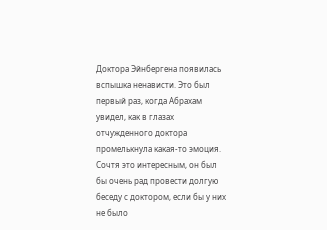Доктора Эйнбергена появилась вспышка ненависти. Это был первый раз, когда Абрахам увидел, как в глазах отчужденного доктора промелькнула какая-то эмоция.
Сочтя это интересным, он был бы очень рад провести долгую беседу с доктором, если бы у них не было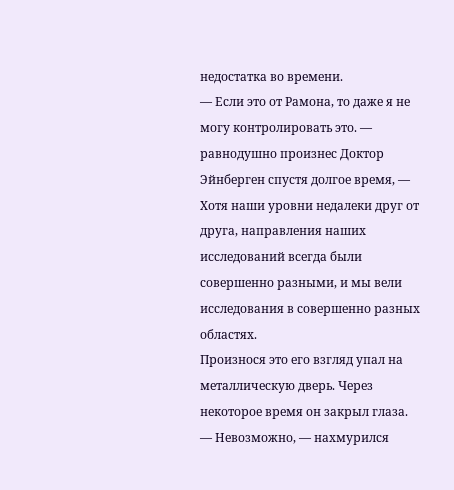недостатка во времени.
— Если это от Рамона, то даже я не могу контролировать это. — равнодушно произнес Доктор Эйнберген спустя долгое время, — Хотя наши уровни недалеки друг от друга, направления наших исследований всегда были совершенно разными, и мы вели исследования в совершенно разных областях.
Произнося это его взгляд упал на металлическую дверь. Через некоторое время он закрыл глаза.
— Невозможно, — нахмурился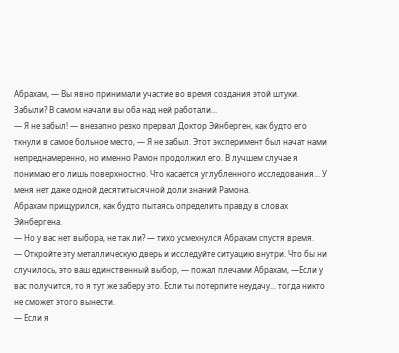Абрахам, — Вы явно принимали участие во время создания этой штуки. Забыли? В самом начали вы оба над ней работали...
— Я не забыл! — внезапно резко прервал Доктор Эйнберген, как будто его ткнули в самое больное место, — Я не забыл. Этот эксперимент был начат нами непреднамеренно, но именно Рамон продолжил его. В лучшем случае я понимаю его лишь поверхностно. Что касается углубленного исследования... У меня нет даже одной десятитысячной доли знаний Рамона.
Абрахам прищурился, как будто пытаясь определить правду в словах Эйнбергена.
— Но у вас нет выбора, не так ли? — тихо усмехнулся Абрахам спустя время.
— Откройте эту металлическую дверь и исследуйте ситуацию внутри. Что бы ни случилось, это ваш единственный выбор, — пожал плечами Абрахам, —Если у вас получится, то я тут же заберу это. Если ты потерпите неудачу... тогда никто не сможет этого вынести.
— Если я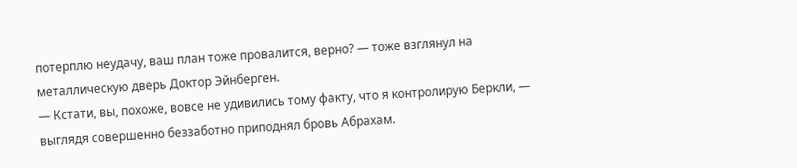потерплю неудачу, ваш план тоже провалится, верно? — тоже взглянул на металлическую дверь Доктор Эйнберген.
— Кстати, вы, похоже, вовсе не удивились тому факту, что я контролирую Беркли, — выглядя совершенно беззаботно приподнял бровь Абрахам.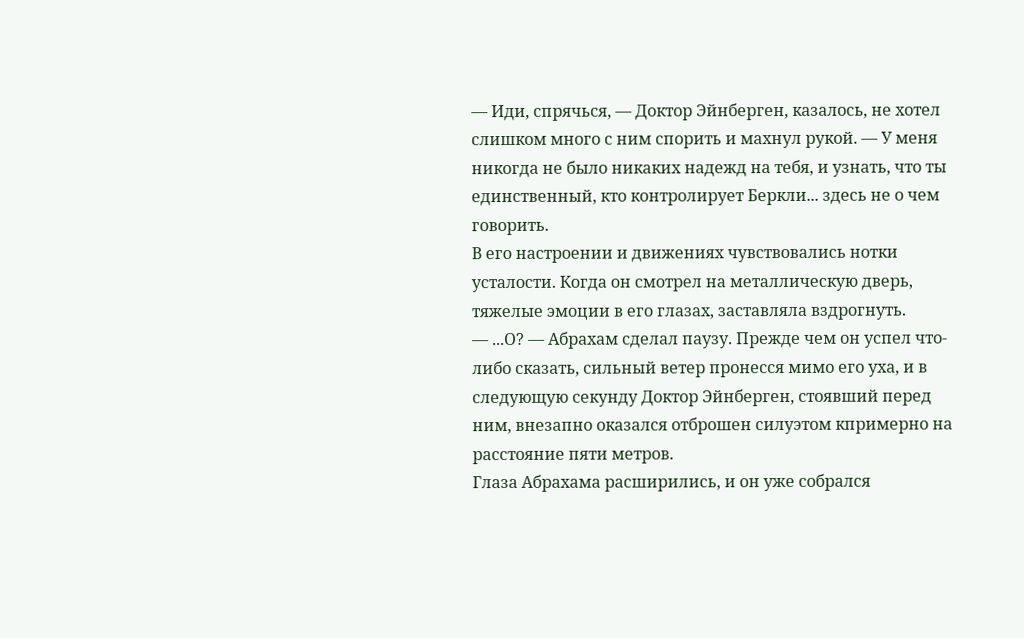— Иди, спрячься, — Доктор Эйнберген, казалось, не хотел слишком много с ним спорить и махнул рукой. — У меня никогда не было никаких надежд на тебя, и узнать, что ты единственный, кто контролирует Беркли... здесь не о чем говорить.
В его настроении и движениях чувствовались нотки усталости. Когда он смотрел на металлическую дверь, тяжелые эмоции в его глазах, заставляла вздрогнуть.
— ...О? — Абрахам сделал паузу. Прежде чем он успел что-либо сказать, сильный ветер пронесся мимо его уха, и в следующую секунду Доктор Эйнберген, стоявший перед ним, внезапно оказался отброшен силуэтом кпримерно на расстояние пяти метров.
Глаза Абрахама расширились, и он уже собрался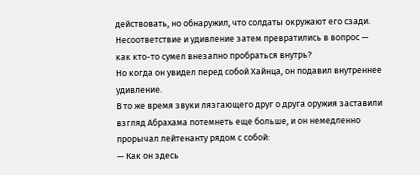действовать, но обнаружил, что солдаты окружают его сзади. Несоответствие и удивление затем превратились в вопрос — как кто-то сумел внезапно пробраться внутрь?
Но когда он увидел перед собой Хайнца, он подавил внутреннее удивление.
В то же время звуки лязгающего друг о друга оружия заставили взгляд Абрахама потемнеть еще больше, и он немедленно прорычал лейтенанту рядом с собой:
— Как он здесь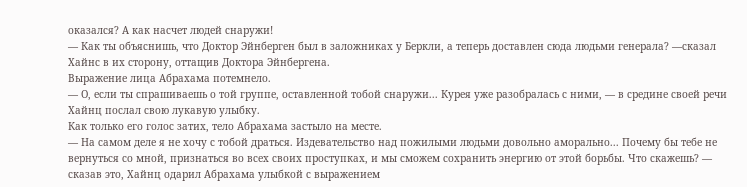оказался? А как насчет людей снаружи!
— Как ты объяснишь, что Доктор Эйнберген был в заложниках у Беркли, а теперь доставлен сюда людьми генерала? —сказал Хайнс в их сторону, оттащив Доктора Эйнбергена.
Выражение лица Абрахама потемнело.
— О, если ты спрашиваешь о той группе, оставленной тобой снаружи... Курея уже разобралась с ними, — в средине своей речи Хайнц послал свою лукавую улыбку.
Как только его голос затих, тело Абрахама застыло на месте.
— На самом деле я не хочу с тобой драться. Издевательство над пожилыми людьми довольно аморально... Почему бы тебе не вернуться со мной, признаться во всех своих проступках, и мы сможем сохранить энергию от этой борьбы. Что скажешь? — сказав это, Хайнц одарил Абрахама улыбкой с выражением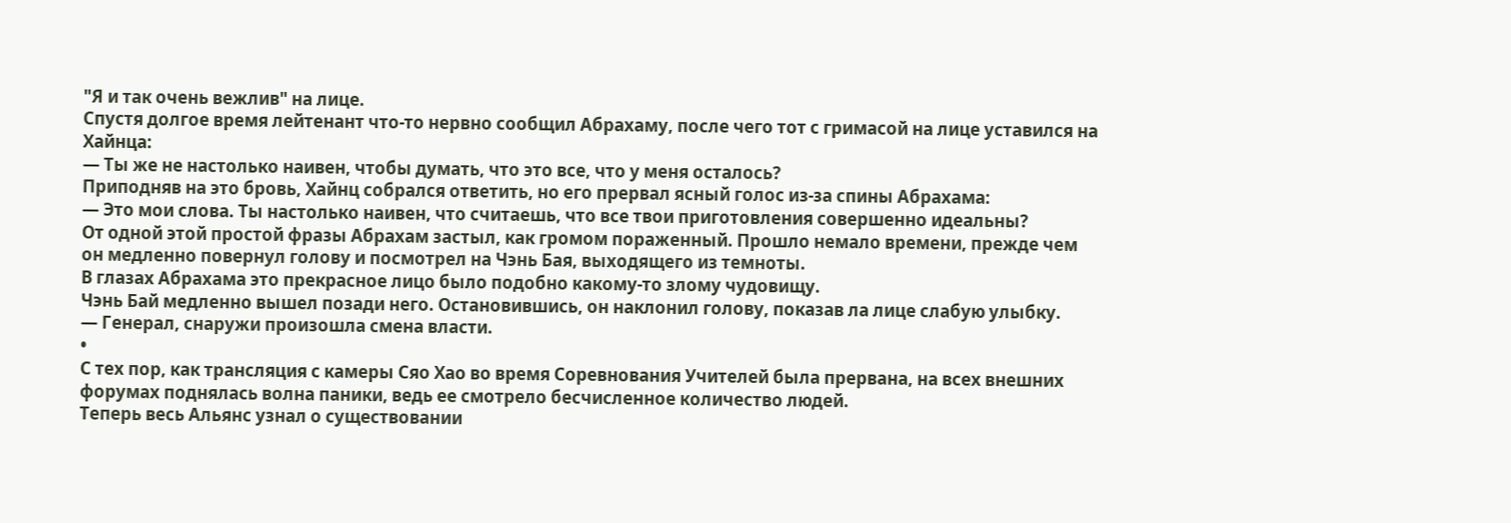"Я и так очень вежлив" на лице.
Спустя долгое время лейтенант что-то нервно сообщил Абрахаму, после чего тот с гримасой на лице уставился на Хайнца:
— Ты же не настолько наивен, чтобы думать, что это все, что у меня осталось?
Приподняв на это бровь, Хайнц собрался ответить, но его прервал ясный голос из-за спины Абрахама:
— Это мои слова. Ты настолько наивен, что считаешь, что все твои приготовления совершенно идеальны?
От одной этой простой фразы Абрахам застыл, как громом пораженный. Прошло немало времени, прежде чем он медленно повернул голову и посмотрел на Чэнь Бая, выходящего из темноты.
В глазах Абрахама это прекрасное лицо было подобно какому-то злому чудовищу.
Чэнь Бай медленно вышел позади него. Остановившись, он наклонил голову, показав ла лице слабую улыбку.
— Генерал, снаружи произошла смена власти.
•
С тех пор, как трансляция с камеры Сяо Хао во время Соревнования Учителей была прервана, на всех внешних форумах поднялась волна паники, ведь ее смотрело бесчисленное количество людей.
Теперь весь Альянс узнал о существовании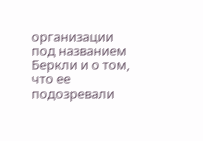организации под названием Беркли и о том, что ее подозревали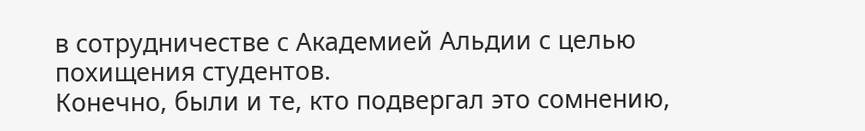в сотрудничестве с Академией Альдии с целью похищения студентов.
Конечно, были и те, кто подвергал это сомнению,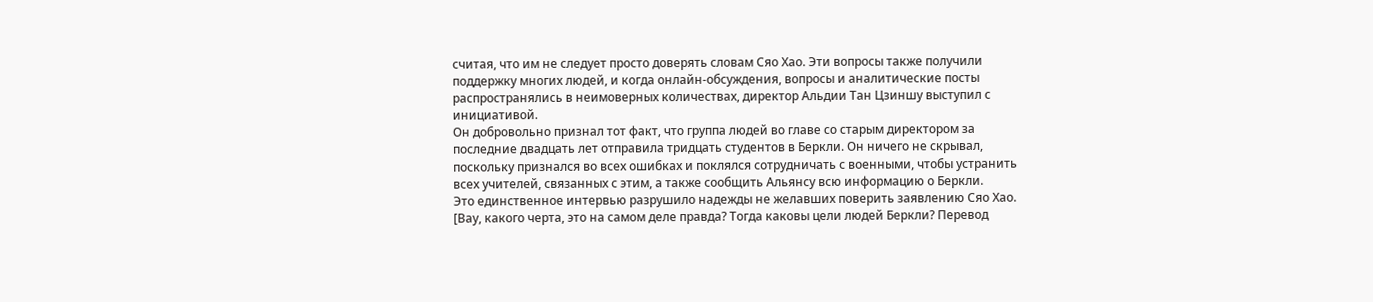считая, что им не следует просто доверять словам Сяо Хао. Эти вопросы также получили поддержку многих людей, и когда онлайн-обсуждения, вопросы и аналитические посты распространялись в неимоверных количествах, директор Альдии Тан Цзиншу выступил с инициативой.
Он добровольно признал тот факт, что группа людей во главе со старым директором за последние двадцать лет отправила тридцать студентов в Беркли. Он ничего не скрывал, поскольку признался во всех ошибках и поклялся сотрудничать с военными, чтобы устранить всех учителей, связанных с этим, а также сообщить Альянсу всю информацию о Беркли.
Это единственное интервью разрушило надежды не желавших поверить заявлению Сяо Хао.
[Вау, какого черта, это на самом деле правда? Тогда каковы цели людей Беркли? Перевод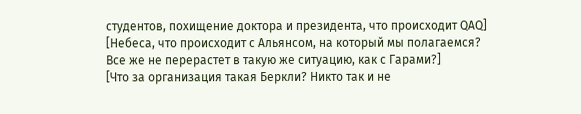студентов, похищение доктора и президента, что происходит QAQ]
[Небеса, что происходит с Альянсом, на который мы полагаемся? Все же не перерастет в такую же ситуацию, как с Гарами?]
[Что за организация такая Беркли? Никто так и не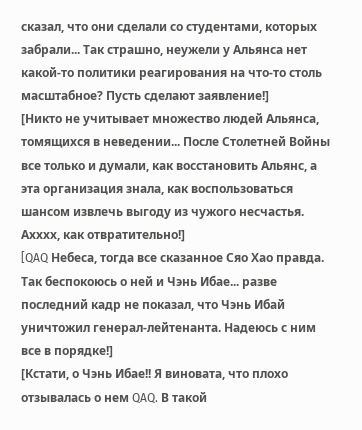сказал, что они сделали со студентами, которых забрали... Так страшно, неужели у Альянса нет какой-то политики реагирования на что-то столь масштабное? Пусть сделают заявление!]
[Никто не учитывает множество людей Альянса, томящихся в неведении... После Столетней Войны все только и думали, как восстановить Альянс, а эта организация знала, как воспользоваться шансом извлечь выгоду из чужого несчастья. Ахххх, как отвратительно!]
[QAQ Небеса, тогда все сказанное Сяо Хао правда. Так беспокоюсь о ней и Чэнь Ибае... разве последний кадр не показал, что Чэнь Ибай уничтожил генерал-лейтенанта. Надеюсь с ним все в порядке!]
[Кстати, о Чэнь Ибае!! Я виновата, что плохо отзывалась о нем QAQ. В такой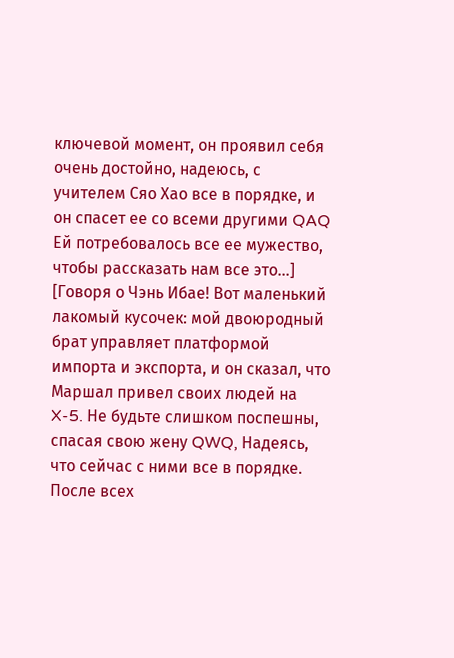ключевой момент, он проявил себя очень достойно, надеюсь, с учителем Сяо Хао все в порядке, и он спасет ее со всеми другими QAQ Ей потребовалось все ее мужество, чтобы рассказать нам все это...]
[Говоря о Чэнь Ибае! Вот маленький лакомый кусочек: мой двоюродный брат управляет платформой импорта и экспорта, и он сказал, что Маршал привел своих людей на X-5. Не будьте слишком поспешны, спасая свою жену QWQ, Надеясь, что сейчас с ними все в порядке. После всех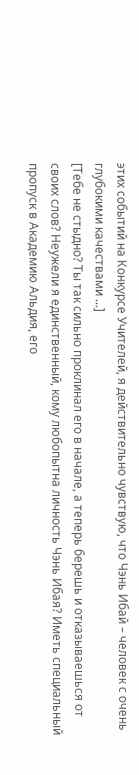этих событий на Конкурсе Учителей, я действительно чувствую, что Чэнь Ибай – человек с очень глубокими качествами ...]
[Тебе не стыдно? Ты так сильно проклинал его в начале, а теперь берешь и отказываешься от своих слов? Неужели я единственный, кому любопытна личность Чэнь Ибая? Иметь специальный пропуск в Академию Альдия, его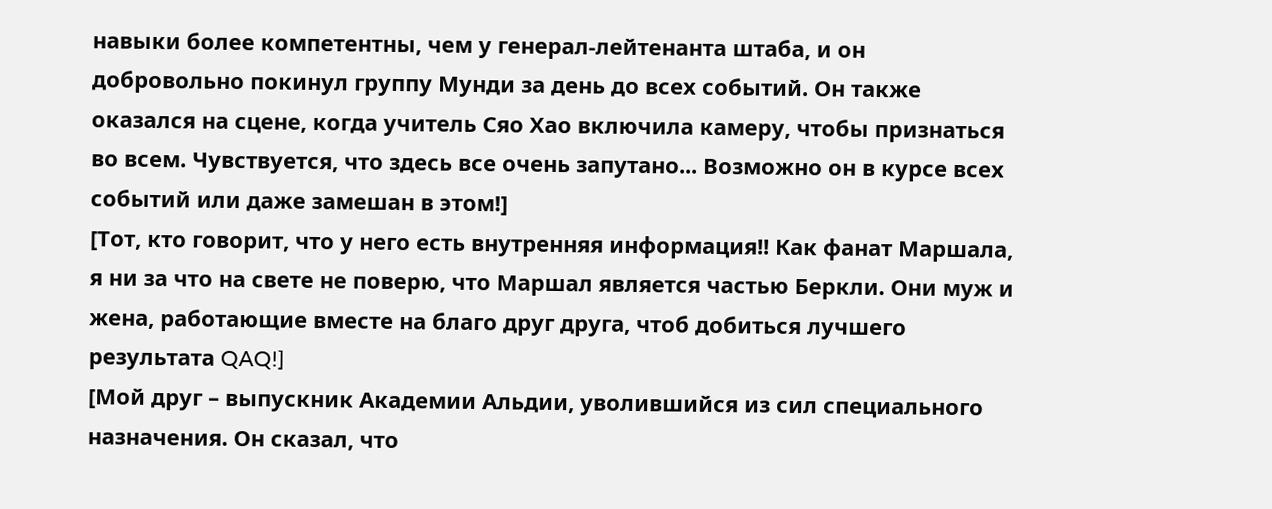навыки более компетентны, чем у генерал-лейтенанта штаба, и он добровольно покинул группу Мунди за день до всех событий. Он также оказался на сцене, когда учитель Сяо Хао включила камеру, чтобы признаться во всем. Чувствуется, что здесь все очень запутано... Возможно он в курсе всех событий или даже замешан в этом!]
[Тот, кто говорит, что у него есть внутренняя информация!! Как фанат Маршала, я ни за что на свете не поверю, что Маршал является частью Беркли. Они муж и жена, работающие вместе на благо друг друга, чтоб добиться лучшего результата QAQ!]
[Мой друг – выпускник Академии Альдии, уволившийся из сил специального назначения. Он сказал, что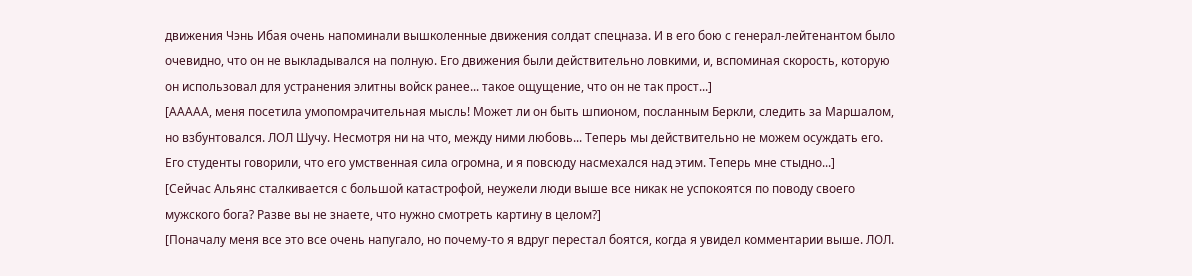движения Чэнь Ибая очень напоминали вышколенные движения солдат спецназа. И в его бою с генерал-лейтенантом было очевидно, что он не выкладывался на полную. Его движения были действительно ловкими, и, вспоминая скорость, которую он использовал для устранения элитны войск ранее... такое ощущение, что он не так прост...]
[ААААА, меня посетила умопомрачительная мысль! Может ли он быть шпионом, посланным Беркли, следить за Маршалом, но взбунтовался. ЛОЛ Шучу. Несмотря ни на что, между ними любовь... Теперь мы действительно не можем осуждать его. Его студенты говорили, что его умственная сила огромна, и я повсюду насмехался над этим. Теперь мне стыдно...]
[Сейчас Альянс сталкивается с большой катастрофой, неужели люди выше все никак не успокоятся по поводу своего мужского бога? Разве вы не знаете, что нужно смотреть картину в целом?]
[Поначалу меня все это все очень напугало, но почему-то я вдруг перестал боятся, когда я увидел комментарии выше. ЛОЛ.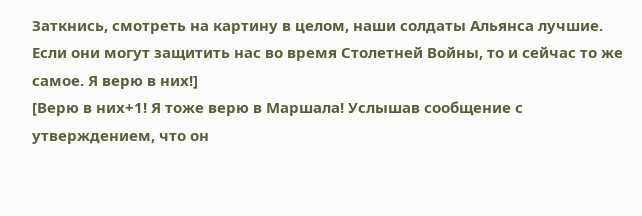Заткнись, смотреть на картину в целом, наши солдаты Альянса лучшие. Если они могут защитить нас во время Столетней Войны, то и сейчас то же самое. Я верю в них!]
[Верю в них+1! Я тоже верю в Маршала! Услышав сообщение с утверждением, что он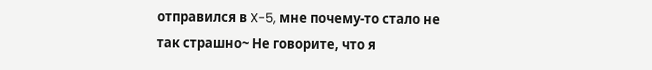отправился в X-5, мне почему-то стало не так страшно~ Не говорите, что я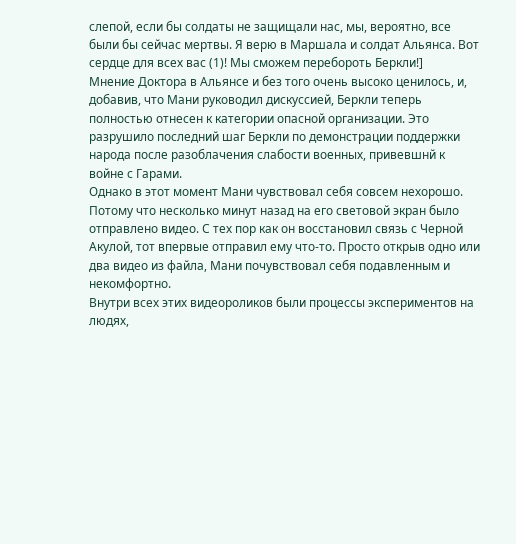слепой, если бы солдаты не защищали нас, мы, вероятно, все были бы сейчас мертвы. Я верю в Маршала и солдат Альянса. Вот сердце для всех вас (1)! Мы сможем перебороть Беркли!]
Мнение Доктора в Альянсе и без того очень высоко ценилось, и, добавив, что Мани руководил дискуссией, Беркли теперь полностью отнесен к категории опасной организации. Это разрушило последний шаг Беркли по демонстрации поддержки народа после разоблачения слабости военных, привевшнй к войне с Гарами.
Однако в этот момент Мани чувствовал себя совсем нехорошо.
Потому что несколько минут назад на его световой экран было отправлено видео. С тех пор как он восстановил связь с Черной Акулой, тот впервые отправил ему что-то. Просто открыв одно или два видео из файла, Мани почувствовал себя подавленным и некомфортно.
Внутри всех этих видеороликов были процессы экспериментов на людях,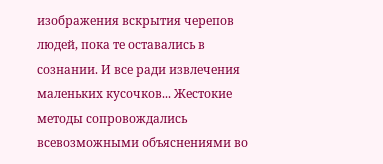изображения вскрытия черепов людей, пока те оставались в сознании. И все ради извлечения маленьких кусочков... Жестокие методы сопровождались всевозможными объяснениями во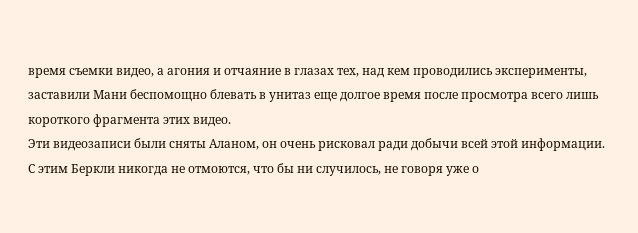время съемки видео, а агония и отчаяние в глазах тех, над кем проводились эксперименты, заставили Мани беспомощно блевать в унитаз еще долгое время после просмотра всего лишь короткого фрагмента этих видео.
Эти видеозаписи были сняты Аланом, он очень рисковал ради добычи всей этой информации. С этим Беркли никогда не отмоются, что бы ни случилось, не говоря уже о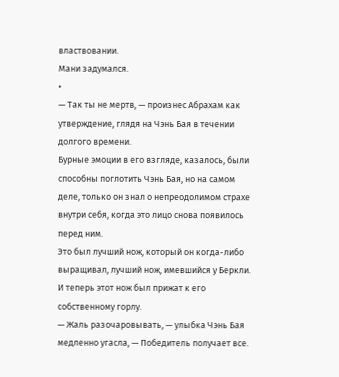властвовании.
Мани задумался.
•
— Так ты не мертв, — произнес Абрахам как утверждение, глядя на Чэнь Бая в течении долгого времени.
Бурные эмоции в его взгляде, казалось, были способны поглотить Чэнь Бая, но на самом деле, только он знал о непреодолимом страхе внутри себя, когда это лицо снова появилось перед ним.
Это был лучший нож, который он когда-либо выращивал, лучший нож, имевшийся у Беркли. И теперь этот нож был прижат к его собственному горлу.
— Жаль разочаровывать, — улыбка Чэнь Бая медленно угасла, — Победитель получает все.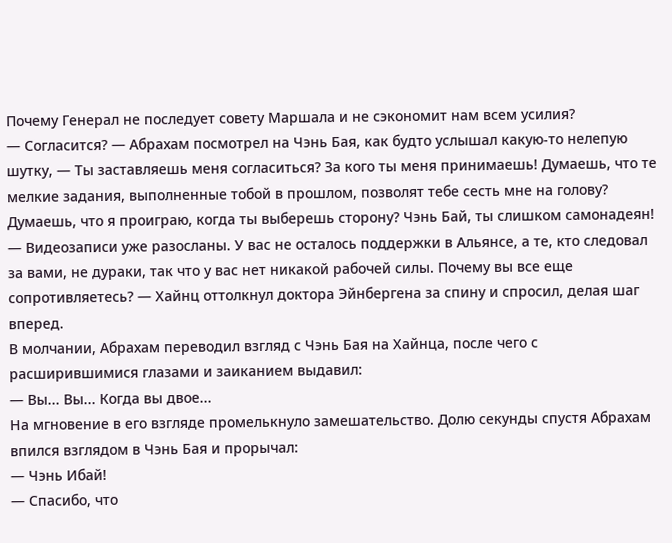Почему Генерал не последует совету Маршала и не сэкономит нам всем усилия?
— Согласится? — Абрахам посмотрел на Чэнь Бая, как будто услышал какую-то нелепую шутку, — Ты заставляешь меня согласиться? За кого ты меня принимаешь! Думаешь, что те мелкие задания, выполненные тобой в прошлом, позволят тебе сесть мне на голову? Думаешь, что я проиграю, когда ты выберешь сторону? Чэнь Бай, ты слишком самонадеян!
— Видеозаписи уже разосланы. У вас не осталось поддержки в Альянсе, а те, кто следовал за вами, не дураки, так что у вас нет никакой рабочей силы. Почему вы все еще сопротивляетесь? — Хайнц оттолкнул доктора Эйнбергена за спину и спросил, делая шаг вперед.
В молчании, Абрахам переводил взгляд с Чэнь Бая на Хайнца, после чего с расширившимися глазами и заиканием выдавил:
— Вы... Вы... Когда вы двое...
На мгновение в его взгляде промелькнуло замешательство. Долю секунды спустя Абрахам впился взглядом в Чэнь Бая и прорычал:
— Чэнь Ибай!
— Спасибо, что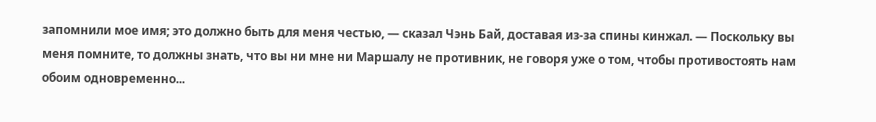запомнили мое имя; это должно быть для меня честью, — сказал Чэнь Бай, доставая из-за спины кинжал. — Поскольку вы меня помните, то должны знать, что вы ни мне ни Маршалу не противник, не говоря уже о том, чтобы противостоять нам обоим одновременно...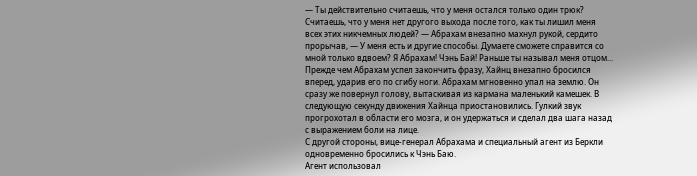— Ты действительно считаешь, что у меня остался только один трюк? Считаешь, что у меня нет другого выхода после того, как ты лишил меня всех этих никчемных людей? — Абрахам внезапно махнул рукой, сердито прорычав, — У меня есть и другие способы. Думаете сможете справится со мной только вдвоем? Я Абрахам! Чэнь Бай! Раньше ты называл меня отцом...
Прежде чем Абрахам успел закончить фразу, Хайнц внезапно бросился вперед, ударив его по сгибу ноги. Абрахам мгновенно упал на землю. Он сразу же повернул голову, вытаскивая из кармана маленький камешек. В следующую секунду движения Хайнца приостановились. Гулкий звук прогрохотал в области его мозга, и он удержаться и сделал два шага назад с выражением боли на лице.
С другой стороны, вице-генерал Абрахама и специальный агент из Беркли одновременно бросились к Чэнь Баю.
Агент использовал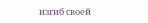изгиб своей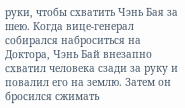руки, чтобы схватить Чэнь Бая за шею. Когда вице-генерал собирался наброситься на Доктора, Чэнь Бай внезапно схватил человека сзади за руку и повалил его на землю. Затем он бросился сжимать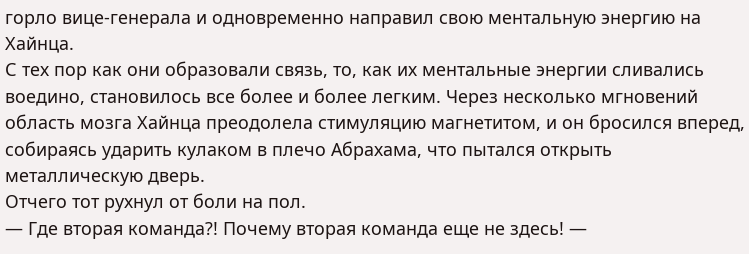горло вице-генерала и одновременно направил свою ментальную энергию на Хайнца.
С тех пор как они образовали связь, то, как их ментальные энергии сливались воедино, становилось все более и более легким. Через несколько мгновений область мозга Хайнца преодолела стимуляцию магнетитом, и он бросился вперед, собираясь ударить кулаком в плечо Абрахама, что пытался открыть металлическую дверь.
Отчего тот рухнул от боли на пол.
— Где вторая команда?! Почему вторая команда еще не здесь! —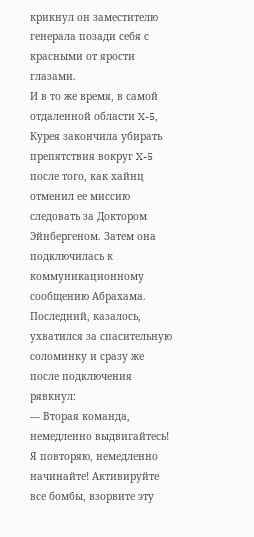крикнул он заместителю генерала позади себя с красными от ярости глазами.
И в то же время, в самой отдаленной области X-5, Курея закончила убирать препятствия вокруг X-5 после того, как хайнц отменил ее миссию следовать за Доктором Эйнбергеном. Затем она подключилась к коммуникационному сообщению Абрахама.
Последний, казалось, ухватился за спасительную соломинку и сразу же после подключения рявкнул:
— Вторая команда, немедленно выдвигайтесь! Я повторяю, немедленно начинайте! Активируйте все бомбы, взорвите эту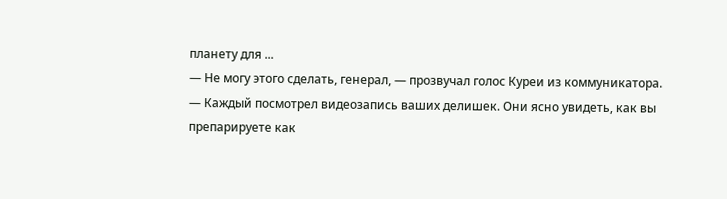планету для ...
— Не могу этого сделать, генерал, — прозвучал голос Куреи из коммуникатора. — Каждый посмотрел видеозапись ваших делишек. Они ясно увидеть, как вы препарируете как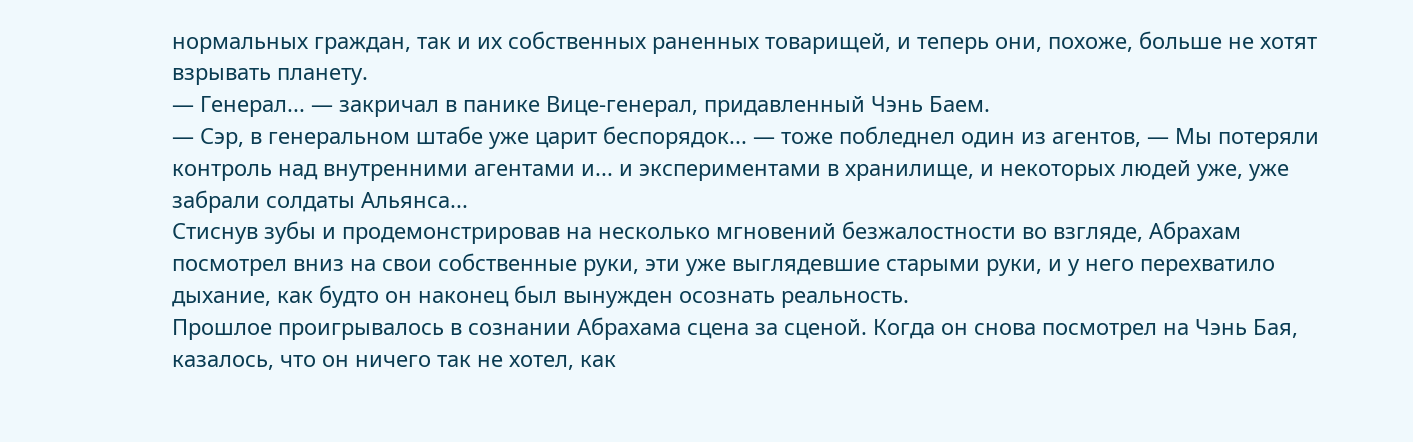нормальных граждан, так и их собственных раненных товарищей, и теперь они, похоже, больше не хотят взрывать планету.
— Генерал... — закричал в панике Вице-генерал, придавленный Чэнь Баем.
— Сэр, в генеральном штабе уже царит беспорядок... — тоже побледнел один из агентов, — Мы потеряли контроль над внутренними агентами и... и экспериментами в хранилище, и некоторых людей уже, уже забрали солдаты Альянса...
Стиснув зубы и продемонстрировав на несколько мгновений безжалостности во взгляде, Абрахам посмотрел вниз на свои собственные руки, эти уже выглядевшие старыми руки, и у него перехватило дыхание, как будто он наконец был вынужден осознать реальность.
Прошлое проигрывалось в сознании Абрахама сцена за сценой. Когда он снова посмотрел на Чэнь Бая, казалось, что он ничего так не хотел, как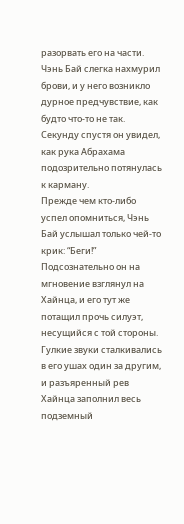разорвать его на части.
Чэнь Бай слегка нахмурил брови, и у него возникло дурное предчувствие, как будто что-то не так.
Секунду спустя он увидел, как рука Абрахама подозрительно потянулась к карману.
Прежде чем кто-либо успел опомниться, Чэнь Бай услышал только чей-то крик: “Беги!” Подсознательно он на мгновение взглянул на Хайнца, и его тут же потащил прочь силуэт, несущийся с той стороны.
Гулкие звуки сталкивались в его ушах один за другим, и разъяренный рев Хайнца заполнил весь подземный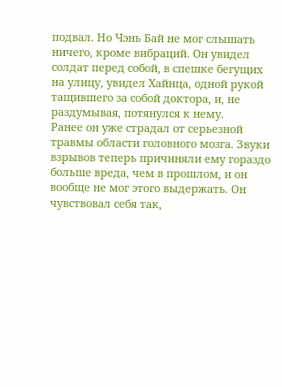подвал. Но Чэнь Бай не мог слышать ничего, кроме вибраций. Он увидел солдат перед собой, в спешке бегущих на улицу, увидел Хайнца, одной рукой тащившего за собой доктора, и, не раздумывая, потянулся к нему.
Ранее он уже страдал от серьезной травмы области головного мозга. Звуки взрывов теперь причиняли ему гораздо больше вреда, чем в прошлом, и он вообще не мог этого выдержать. Он чувствовал себя так,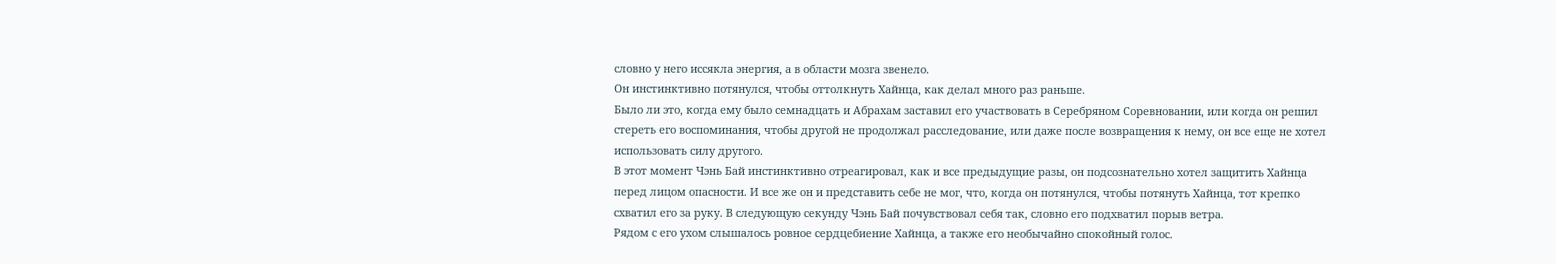словно у него иссякла энергия, а в области мозга звенело.
Он инстинктивно потянулся, чтобы оттолкнуть Хайнца, как делал много раз раньше.
Было ли это, когда ему было семнадцать и Абрахам заставил его участвовать в Серебряном Соревновании, или когда он решил стереть его воспоминания, чтобы другой не продолжал расследование, или даже после возвращения к нему, он все еще не хотел использовать силу другого.
В этот момент Чэнь Бай инстинктивно отреагировал, как и все предыдущие разы, он подсознательно хотел защитить Хайнца перед лицом опасности. И все же он и представить себе не мог, что, когда он потянулся, чтобы потянуть Хайнца, тот крепко схватил его за руку. В следующую секунду Чэнь Бай почувствовал себя так, словно его подхватил порыв ветра.
Рядом с его ухом слышалось ровное сердцебиение Хайнца, а также его необычайно спокойный голос.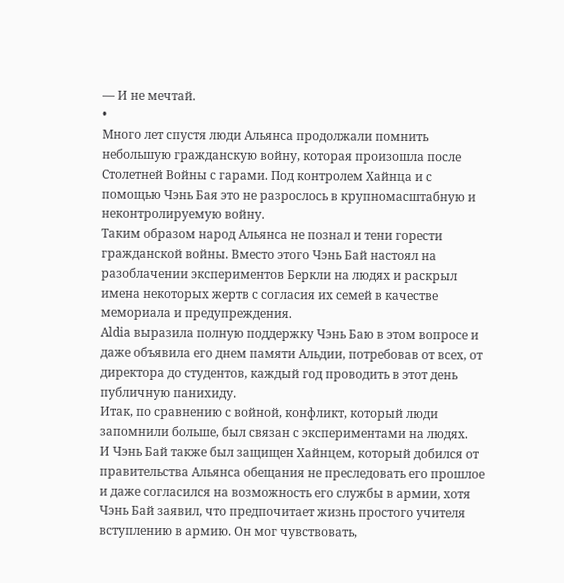— И не мечтай.
•
Много лет спустя люди Альянса продолжали помнить небольшую гражданскую войну, которая произошла после Столетней Войны с гарами. Под контролем Хайнца и с помощью Чэнь Бая это не разрослось в крупномасштабную и неконтролируемую войну.
Таким образом народ Альянса не познал и тени горести гражданской войны. Вместо этого Чэнь Бай настоял на разоблачении экспериментов Беркли на людях и раскрыл имена некоторых жертв с согласия их семей в качестве мемориала и предупреждения.
Aldia выразила полную поддержку Чэнь Баю в этом вопросе и даже объявила его днем памяти Альдии, потребовав от всех, от директора до студентов, каждый год проводить в этот день публичную панихиду.
Итак, по сравнению с войной, конфликт, который люди запомнили больше, был связан с экспериментами на людях.
И Чэнь Бай также был защищен Хайнцем, который добился от правительства Альянса обещания не преследовать его прошлое и даже согласился на возможность его службы в армии, хотя Чэнь Бай заявил, что предпочитает жизнь простого учителя вступлению в армию. Он мог чувствовать,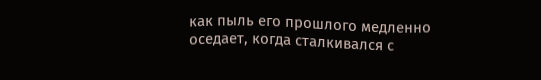как пыль его прошлого медленно оседает, когда сталкивался с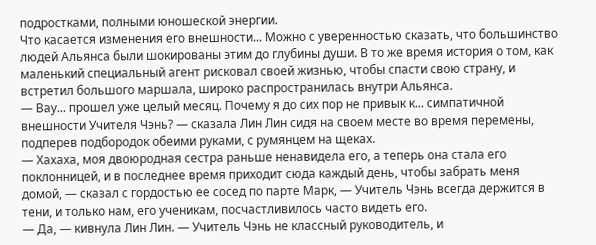подростками, полными юношеской энергии.
Что касается изменения его внешности... Можно с уверенностью сказать, что большинство людей Альянса были шокированы этим до глубины души. В то же время история о том, как маленький специальный агент рисковал своей жизнью, чтобы спасти свою страну, и встретил большого маршала, широко распространилась внутри Альянса.
— Вау... прошел уже целый месяц. Почему я до сих пор не привык к... симпатичной внешности Учителя Чэнь? — сказала Лин Лин сидя на своем месте во время перемены, подперев подбородок обеими руками, с румянцем на щеках.
— Хахаха, моя двоюродная сестра раньше ненавидела его, а теперь она стала его поклонницей, и в последнее время приходит сюда каждый день, чтобы забрать меня домой, — сказал с гордостью ее сосед по парте Марк, — Учитель Чэнь всегда держится в тени, и только нам, его ученикам, посчастливилось часто видеть его.
— Да, — кивнула Лин Лин. — Учитель Чэнь не классный руководитель, и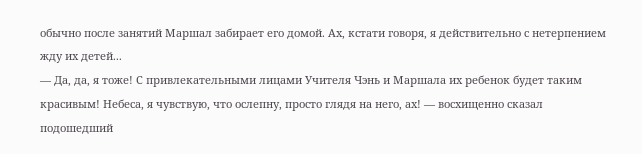обычно после занятий Маршал забирает его домой. Ах, кстати говоря, я действительно с нетерпением жду их детей...
— Да, да, я тоже! С привлекательными лицами Учителя Чэнь и Маршала их ребенок будет таким красивым! Небеса, я чувствую, что ослепну, просто глядя на него, ах! — восхищенно сказал подошедший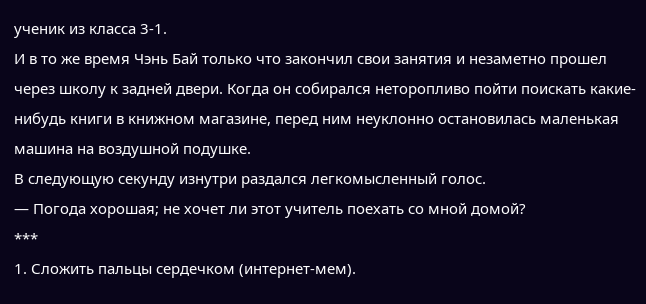ученик из класса 3-1.
И в то же время Чэнь Бай только что закончил свои занятия и незаметно прошел через школу к задней двери. Когда он собирался неторопливо пойти поискать какие-нибудь книги в книжном магазине, перед ним неуклонно остановилась маленькая машина на воздушной подушке.
В следующую секунду изнутри раздался легкомысленный голос.
— Погода хорошая; не хочет ли этот учитель поехать со мной домой?
***
1. Сложить пальцы сердечком (интернет-мем).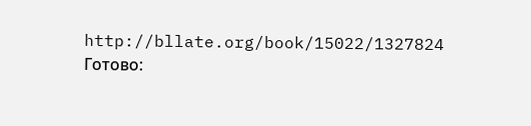http://bllate.org/book/15022/1327824
Готово: